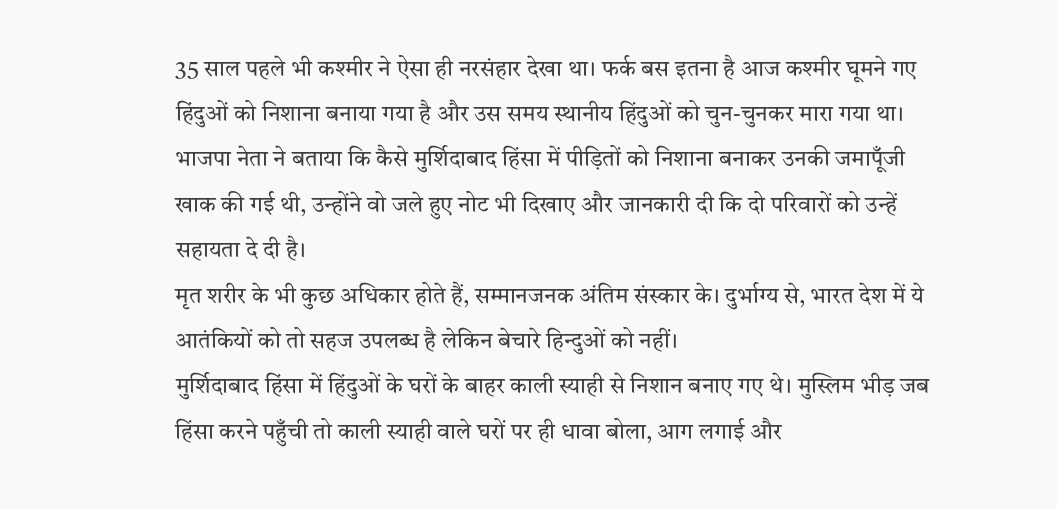35 साल पहले भी कश्मीर ने ऐसा ही नरसंहार देखा था। फर्क बस इतना है आज कश्मीर घूमने गए हिंदुओं को निशाना बनाया गया है और उस समय स्थानीय हिंदुओं को चुन-चुनकर मारा गया था।
भाजपा नेता ने बताया कि कैसे मुर्शिदाबाद हिंसा में पीड़ितों को निशाना बनाकर उनकी जमापूँजी खाक की गई थी, उन्होंने वो जले हुए नोट भी दिखाए और जानकारी दी कि दो परिवारों को उन्हें सहायता दे दी है।
मृत शरीर के भी कुछ अधिकार होते हैं, सम्मानजनक अंतिम संस्कार के। दुर्भाग्य से, भारत देश में ये आतंकियों को तो सहज उपलब्ध है लेकिन बेचारे हिन्दुओं को नहीं।
मुर्शिदाबाद हिंसा में हिंदुओं के घरों के बाहर काली स्याही से निशान बनाए गए थे। मुस्लिम भीड़ जब हिंसा करने पहुँची तो काली स्याही वाले घरों पर ही धावा बोला, आग लगाई और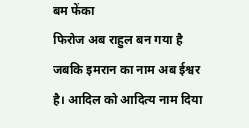बम फेंका
फिरोज अब राहुल बन गया है जबकि इमरान का नाम अब ईश्वर है। आदिल को आदित्य नाम दिया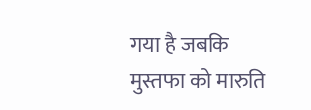गया है जबकि मुस्तफा को मारुति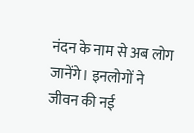नंदन के नाम से अब लोग जानेंगे। इनलोगों ने जीवन की नई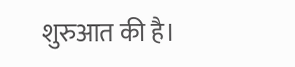शुरुआत की है।